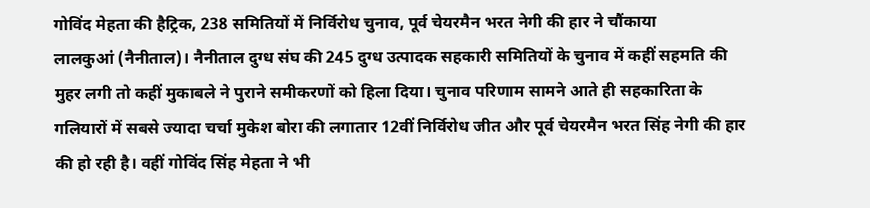गोविंद मेहता की हैट्रिक, 238 समितियों में निर्विरोध चुनाव, पूर्व चेयरमैन भरत नेगी की हार ने चौंकाया
लालकुआं (नैनीताल)। नैनीताल दुग्ध संघ की 245 दुग्ध उत्पादक सहकारी समितियों के चुनाव में कहीं सहमति की मुहर लगी तो कहीं मुकाबले ने पुराने समीकरणों को हिला दिया। चुनाव परिणाम सामने आते ही सहकारिता के गलियारों में सबसे ज्यादा चर्चा मुकेश बोरा की लगातार 12वीं निर्विरोध जीत और पूर्व चेयरमैन भरत सिंह नेगी की हार की हो रही है। वहीं गोविंद सिंह मेहता ने भी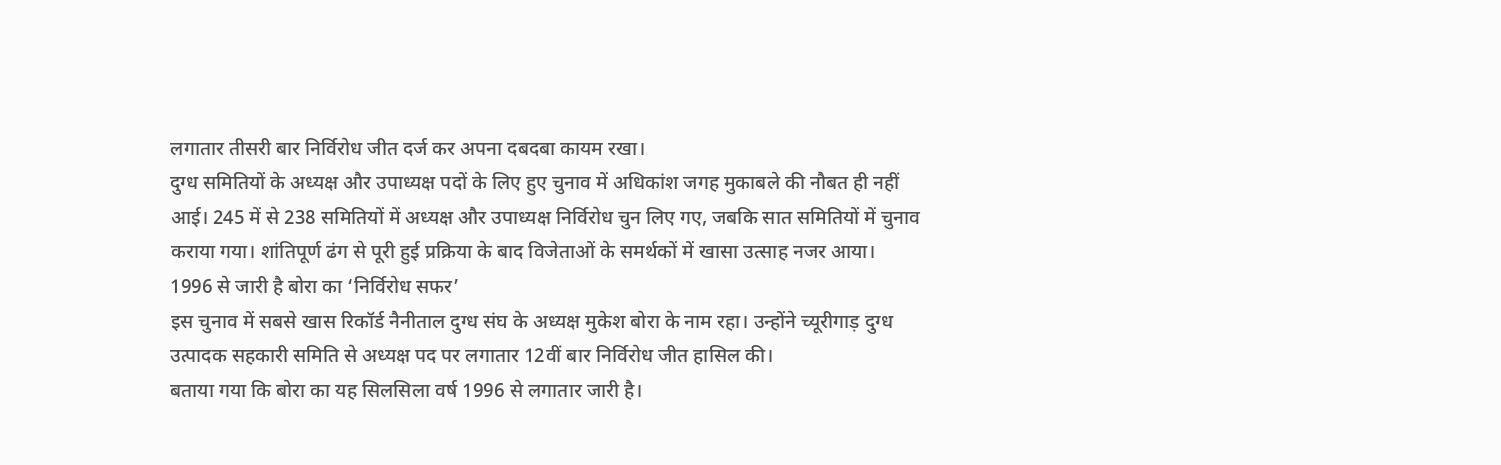लगातार तीसरी बार निर्विरोध जीत दर्ज कर अपना दबदबा कायम रखा।
दुग्ध समितियों के अध्यक्ष और उपाध्यक्ष पदों के लिए हुए चुनाव में अधिकांश जगह मुकाबले की नौबत ही नहीं आई। 245 में से 238 समितियों में अध्यक्ष और उपाध्यक्ष निर्विरोध चुन लिए गए, जबकि सात समितियों में चुनाव कराया गया। शांतिपूर्ण ढंग से पूरी हुई प्रक्रिया के बाद विजेताओं के समर्थकों में खासा उत्साह नजर आया।
1996 से जारी है बोरा का ‘निर्विरोध सफर’
इस चुनाव में सबसे खास रिकॉर्ड नैनीताल दुग्ध संघ के अध्यक्ष मुकेश बोरा के नाम रहा। उन्होंने च्यूरीगाड़ दुग्ध उत्पादक सहकारी समिति से अध्यक्ष पद पर लगातार 12वीं बार निर्विरोध जीत हासिल की।
बताया गया कि बोरा का यह सिलसिला वर्ष 1996 से लगातार जारी है।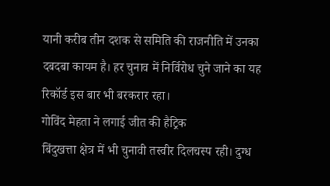यानी करीब तीन दशक से समिति की राजनीति में उनका दबदबा कायम है। हर चुनाव में निर्विरोध चुने जाने का यह रिकॉर्ड इस बार भी बरकरार रहा।
गोविंद मेहता ने लगाई जीत की हैट्रिक
बिंदुखत्ता क्षेत्र में भी चुनावी तस्वीर दिलचस्प रही। दुग्ध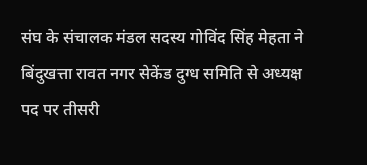संघ के संचालक मंडल सदस्य गोविंद सिंह मेहता ने बिंदुखत्ता रावत नगर सेकेंड दुग्ध समिति से अध्यक्ष पद पर तीसरी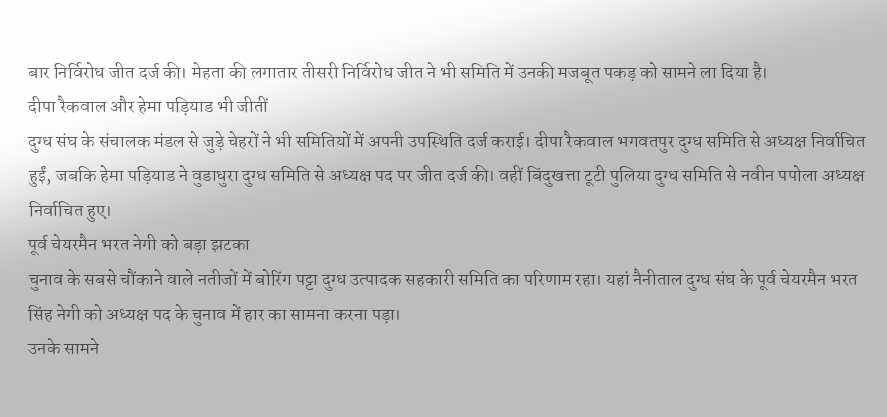बार निर्विरोध जीत दर्ज की। मेहता की लगातार तीसरी निर्विरोध जीत ने भी समिति में उनकी मजबूत पकड़ को सामने ला दिया है।
दीपा रैकवाल और हेमा पड़ियाड भी जीतीं
दुग्ध संघ के संचालक मंडल से जुड़े चेहरों ने भी समितियों में अपनी उपस्थिति दर्ज कराई। दीपा रैकवाल भगवतपुर दुग्ध समिति से अध्यक्ष निर्वाचित हुईं, जबकि हेमा पड़ियाड ने वुडाधुरा दुग्ध समिति से अध्यक्ष पद पर जीत दर्ज की। वहीं बिंदुखत्ता टूटी पुलिया दुग्ध समिति से नवीन पपोला अध्यक्ष निर्वाचित हुए।
पूर्व चेयरमैन भरत नेगी को बड़ा झटका
चुनाव के सबसे चौंकाने वाले नतीजों में बोरिंग पट्टा दुग्ध उत्पादक सहकारी समिति का परिणाम रहा। यहां नैनीताल दुग्ध संघ के पूर्व चेयरमैन भरत सिंह नेगी को अध्यक्ष पद के चुनाव में हार का सामना करना पड़ा।
उनके सामने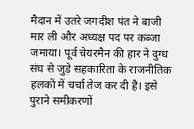मैदान में उतरे जगदीश पंत ने बाजी मार ली और अध्यक्ष पद पर कब्जा जमाया। पूर्व चेयरमैन की हार ने दुग्ध संघ से जुड़े सहकारिता के राजनीतिक हलकों में चर्चा तेज कर दी है। इसे पुराने समीकरणों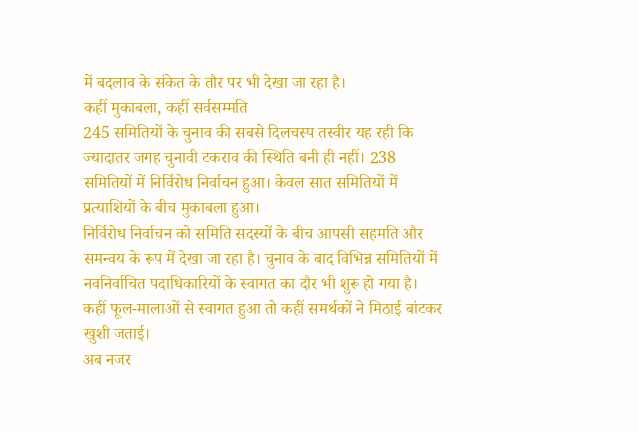में बदलाव के संकेत के तौर पर भी देखा जा रहा है।
कहीं मुकाबला, कहीं सर्वसम्मति
245 समितियों के चुनाव की सबसे दिलचस्प तस्वीर यह रही कि ज्यादातर जगह चुनावी टकराव की स्थिति बनी ही नहीं। 238 समितियों में निर्विरोध निर्वाचन हुआ। केवल सात समितियों में प्रत्याशियों के बीच मुकाबला हुआ।
निर्विरोध निर्वाचन को समिति सदस्यों के बीच आपसी सहमति और समन्वय के रूप में देखा जा रहा है। चुनाव के बाद विभिन्न समितियों में नवनिर्वाचित पदाधिकारियों के स्वागत का दौर भी शुरू हो गया है। कहीं फूल-मालाओं से स्वागत हुआ तो कहीं समर्थकों ने मिठाई बांटकर खुशी जताई।
अब नजर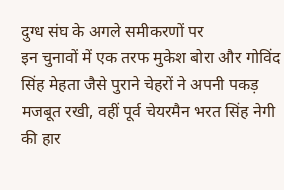दुग्ध संघ के अगले समीकरणों पर
इन चुनावों में एक तरफ मुकेश बोरा और गोविंद सिंह मेहता जैसे पुराने चेहरों ने अपनी पकड़ मजबूत रखी, वहीं पूर्व चेयरमैन भरत सिंह नेगी की हार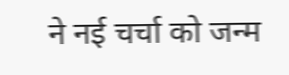ने नई चर्चा को जन्म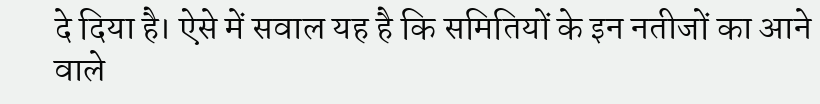दे दिया है। ऐसे में सवाल यह है कि समितियों के इन नतीजों का आने वाले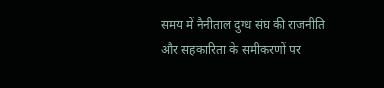समय में नैनीताल दुग्ध संघ की राजनीति और सहकारिता के समीकरणों पर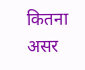कितना असर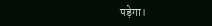पड़ेगा।